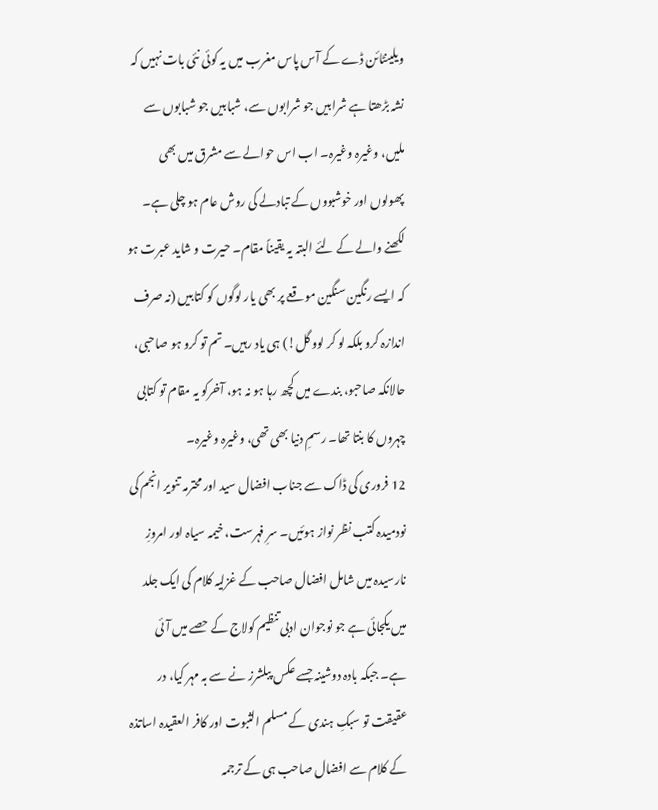ویلینٹائن ڈے کے آس پاس مغرب میں یہ کوئی نئی بات نہیں کہ نشہ بڑھتا ہے شرابیں جو شرابوں سے، شبابیں جو شبابوں سے ملیں، وغیرہ وغیرہ۔ اب اس حوالے سے مشرق میں بھی پھولوں اور خوشبووں کے تبادلے کی روش عام ہو چلی ہے۔ لکھنے والے کے لئے البتہ یہ یقیناً مقام۔ حیرت و شاید عبرت ہو کہ ایسے رنگین سنگین موقعے پر بھی یار لوگوں کو کتابیں (نہ صرف اندازہ کرو بلکہ لو کر لوو گل!) ہی یاد رہیں۔ تم تو کرو ہو صاحبی، حالانکہ صاحبو، بندے میں کچھ رہا ہو نہ ہو، آخرکو یہ مقام تو کتابی چہروں کا بنتا تھا۔ رسمِ دنیا بھی تھی، وغیرہ وغیرہ۔
12 فروری کی ڈاک سے جناب افضال سید اور محترمہ تنویر انجم کی نودمیدہ کتب نظر نواز ہوئیں۔ سرِ فہرست، خیمہ سیاہ اور امروزِ نارسیدہ میں شامل افضال صاحب کے غزلیہ کلام کی ایک جلد میں یکجائی ہے جو نوجوان ادبی تنظیم کولاج کے حصے میں آئی ہے۔ جبکہ بادہ دوشینہ جسے عکس پبلشرز نے سے بہ مہر کیا، در عقیقت تو سبکِ ہندی کے مسلم الثبوت اور کافر العقیدہ اساتذہ کے کلام سے افضال صاحب ہی کے ترجمہ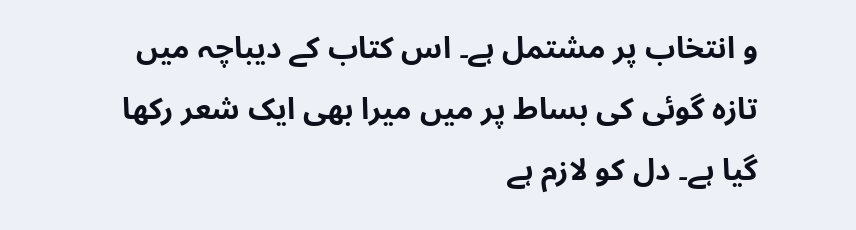و انتخاب پر مشتمل ہے۔ اس کتاب کے دیباچہ میں تازہ گوئی کی بساط پر میں میرا بھی ایک شعر رکھا گیا ہے۔ دل کو لازم ہے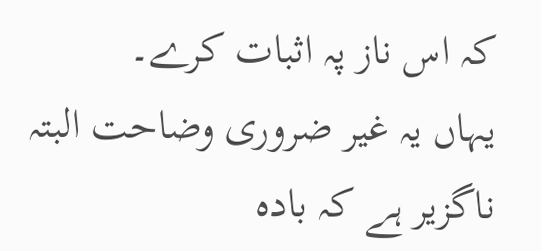کہ اس ناز پہ اثبات کرے۔
یہاں یہ غیر ضروری وضاحت البتہ ناگزیر ہے کہ بادہ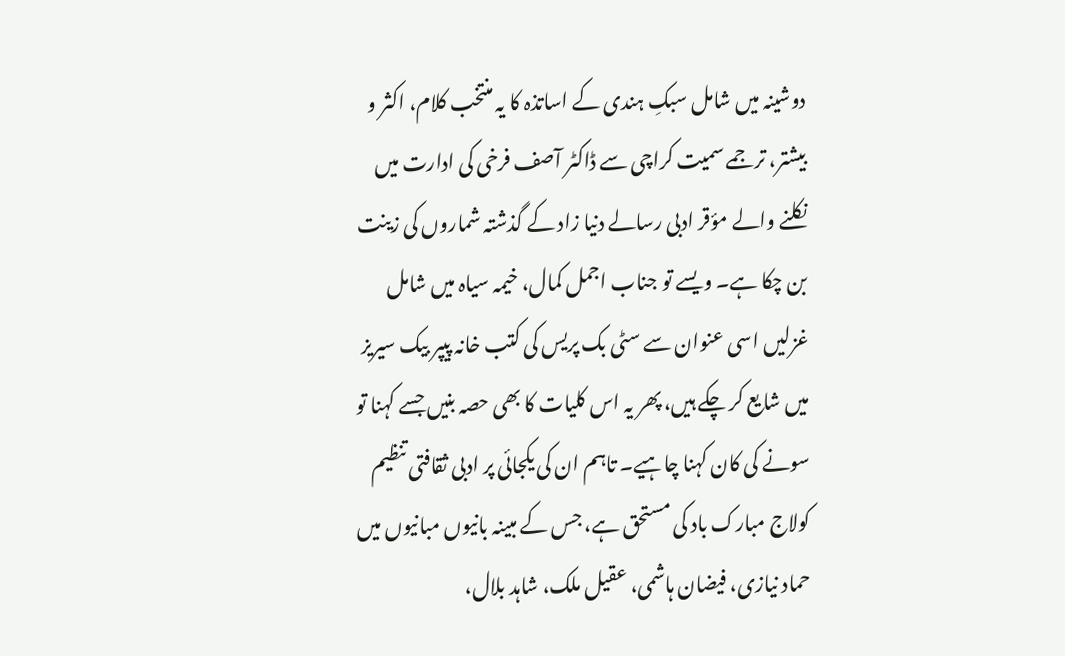دوشینہ میں شامل سبکِ ہندی کے اساتذہ کا یہ منتخب کلام، اکثر و بیشتر، ترجمے سمیت کراچی سے ڈاکٹر آصف فرخی کی ادارت میں نکلنے والے مؤقر ادبی رسالے دنیا زاد کے گذشتہ شماروں کی زینت بن چکا ہے۔ ویسے تو جناب اجمل کمال، خیمہ سیاہ میں شامل غزلیں اسی عنوان سے سٹی بک پریس کی کتب خانہ پیپر بیک سیریز میں شایع کر چکے ہیں، پھر یہ اس کلیات کا بھی حصہ بنیں جسے کہنا تو سونے کی کان کہنا چاہیے۔ تاہم ان کی یکجائی پر ادبی ثقافتی تنظیم کولاج مبارک باد کی مستحق ہے، جس کے مبینہ بانیوں مبانیوں میں حماد نیازی، فیضان ہاشمی، عقیل ملک، شاہد بلال،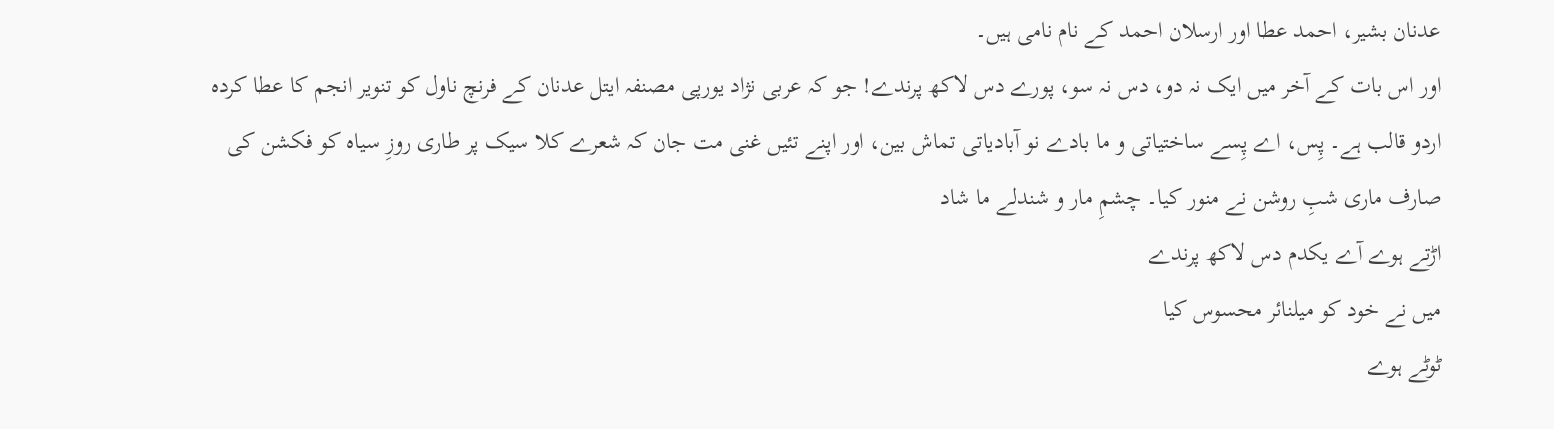عدنان بشیر، احمد عطا اور ارسلان احمد کے نام نامی ہیں۔
اور اس بات کے آخر میں ایک نہ دو، دس نہ سو، پورے دس لاکھ پرندے! جو کہ عربی نژاد یورپی مصنفہ ایتل عدنان کے فرنچ ناول کو تنویر انجم کا عطا کردہ اردو قالب ہے۔ پِس، اے پِسے ساختیاتی و ما بادے نو آبادیاتی تماش بین، اور اپنے تئیں غنی مت جان کہ شعرے کلا سیک پر طاری روزِ سیاہ کو فکشن کی صارف ماری شبِ روشن نے منور کیا۔ چشمِ مار و شندلے ما شاد
اڑتے ہوے آے یکدم دس لاکھ پرندے
میں نے خود کو میلنائر محسوس کیا
ٹوٹے ہوے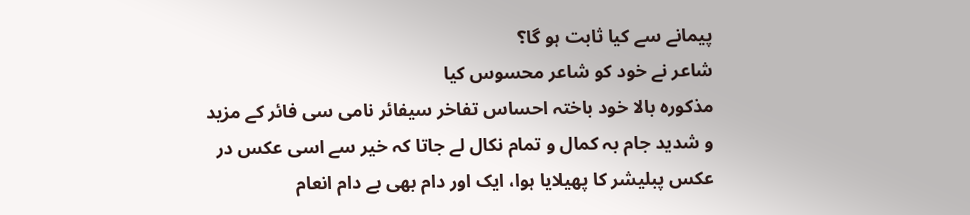پیمانے سے کیا ثابت ہو گا؟
شاعر نے خود کو شاعر محسوس کیا
مذکورہ بالا خود باختہ احساس تفاخر سیفائر نامی سی فائر کے مزید و شدید جام بہ کمال و تمام نکال لے جاتا کہ خیر سے اسی عکس در عکس پبلیشر کا پھیلایا ہوا، ایک اور دام بھی بے دام انعام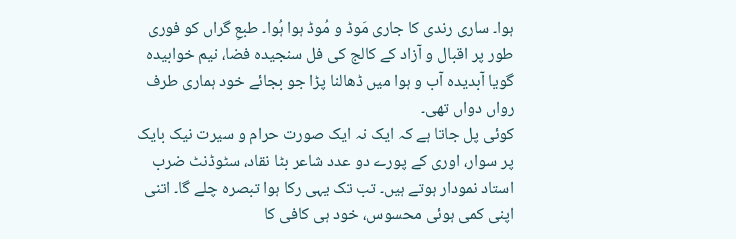ہوا۔ ساری رندی کا جاری مَوڈ و مُوڈ ہوا ہُوا۔ طبعِ گراں کو فوری طور پر اقبال و آزاد کے کالج کی فل سنجیدہ فضا، نیم خوابیدہ گویا آبدیدہ آب و ہوا میں ڈھالنا پڑا جو بجائے خود ہماری طرف رواں دواں تھی۔
کوئی پل جاتا ہے کہ ایک نہ ایک صورت حرام و سیرت نیک بایک پر سوار، اوری کے پورے دو عدد شاعر بٹا نقاد، سٹوڈنٹ ضرب استاد نمودار ہوتے ہیں۔ تب تک یہی رکا ہوا تبصرہ چلے گا۔ اتنی اپنی کمی ہوئی محسوس، خود ہی کافی کا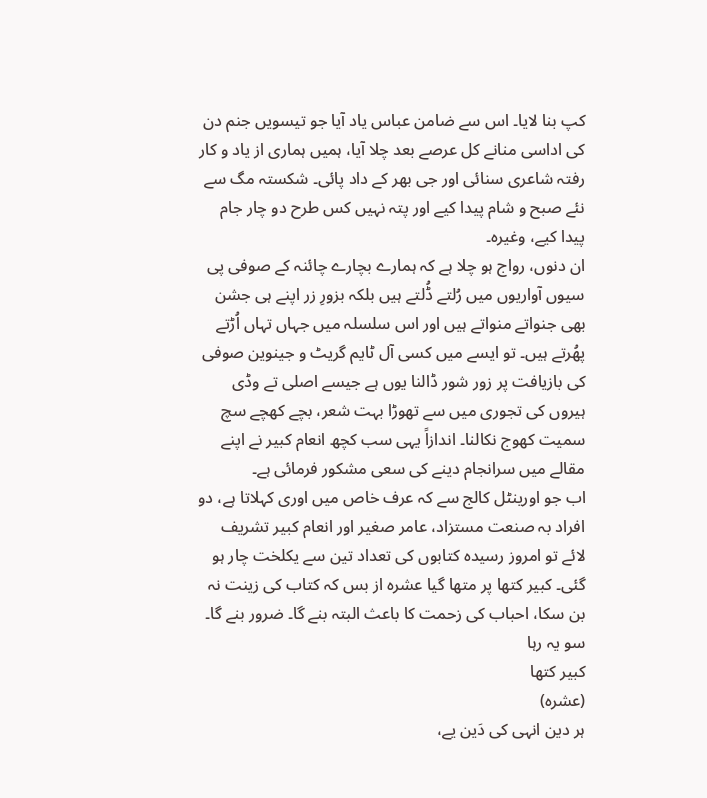کپ بنا لایا۔ اس سے ضامن عباس یاد آیا جو تیسویں جنم دن کی اداسی منانے کل عرصے بعد چلا آیا، ہمیں ہماری از یاد و کار رفتہ شاعری سنائی اور جی بھر کے داد پائی۔ شکستہ مگ سے نئے صبح و شام پیدا کیے اور پتہ نہیں کس طرح دو چار جام پیدا کیے، وغیرہ۔
ان دنوں، رواج ہو چلا ہے کہ ہمارے بچارے چائنہ کے صوفی پی سیوں آواریوں میں رُلتے ڈُلتے ہیں بلکہ بزورِ زر اپنے ہی جشن بھی جنواتے منواتے ہیں اور اس سلسلہ میں جہاں تہاں اُڑتے پھُرتے ہیں۔ تو ایسے میں کسی آل ٹایم گریٹ و جینوین صوفی کی بازیافت پر زور شور ڈالنا یوں ہے جیسے اصلی تے وڈی ہیروں کی تجوری میں سے تھوڑا بہت شعر، بچے کھچے سچ سمیت کھوج نکالنا۔ اندازاً یہی سب کچھ انعام کبیر نے اپنے مقالے میں سرانجام دینے کی سعی مشکور فرمائی ہے۔
اب جو اورینٹل کالج سے کہ عرف خاص میں اوری کہلاتا ہے، دو افراد بہ صنعت مستزاد، عامر صغیر اور انعام کبیر تشریف لائے تو امروز رسیدہ کتابوں کی تعداد تین سے یکلخت چار ہو گئی۔ کبیر کتھا پر متھا گیا عشرہ از بس کہ کتاب کی زینت نہ بن سکا، احباب کی زحمت کا باعث البتہ بنے گا۔ ضرور بنے گا۔ سو یہ رہا
کبیر کتھا
(عشرہ)
ہر دین انہی کی دَین یے،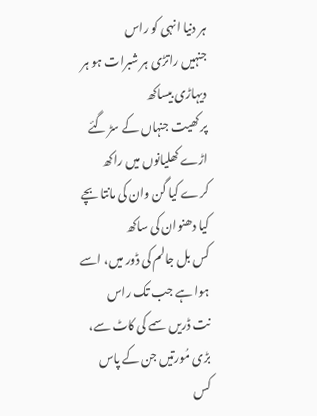ہر دنیا انہی کو راس
جنہیں راتڑی ہر شبرات ہو ہر دیہاڑی بیساکھ
پر کھیت جنہاں کے سڑ گئے اڑے کھلیانوں میں راکھ
کرے کیا گن وان کی مانتا بچے کیا دھنوان کی ساکھ
کس بل جالم کی ڈور میں، اسے ہوا ہے جب تک راس
نت ڈریں سمے کی کاٹ سے، بڑی مُورتیں جن کے پاس
کس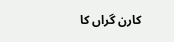کارن گراں کا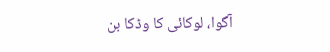آگوا، لوکائی کا وڈکا بن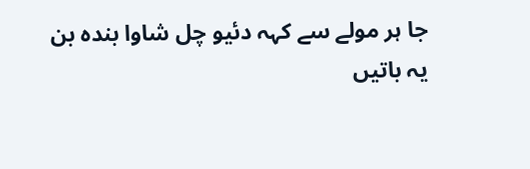جا ہر مولے سے کہہ دئیو چل شاوا بندہ بن
یہ باتیں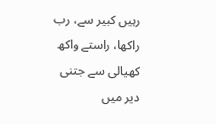رہیں کبیر سے، رب راکھا، راستے واکھ
کھیالی سے جتنی دیر میں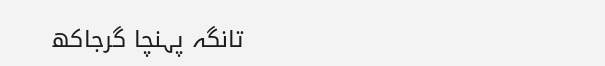تانگہ پہنچا گرجاکھ